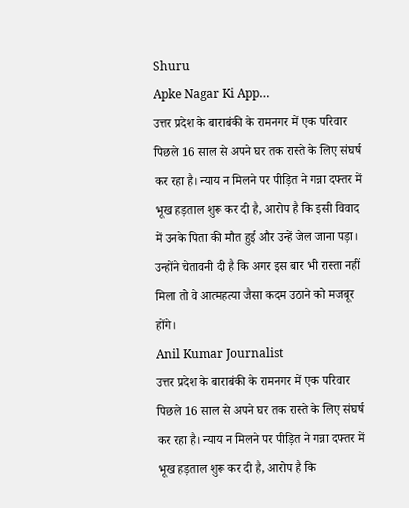Shuru
Apke Nagar Ki App…
उत्तर प्रदेश के बाराबंकी के रामनगर में एक परिवार पिछले 16 साल से अपने घर तक रास्ते के लिए संघर्ष कर रहा है। न्याय न मिलने पर पीड़ित ने गन्ना दफ्तर में भूख हड़ताल शुरू कर दी है, आरोप है कि इसी विवाद में उनके पिता की मौत हुई और उन्हें जेल जाना पड़ा। उन्होंने चेतावनी दी है कि अगर इस बार भी रास्ता नहीं मिला तो वे आत्महत्या जैसा कदम उठाने को मजबूर होंगे।
Anil Kumar Journalist
उत्तर प्रदेश के बाराबंकी के रामनगर में एक परिवार पिछले 16 साल से अपने घर तक रास्ते के लिए संघर्ष कर रहा है। न्याय न मिलने पर पीड़ित ने गन्ना दफ्तर में भूख हड़ताल शुरू कर दी है, आरोप है कि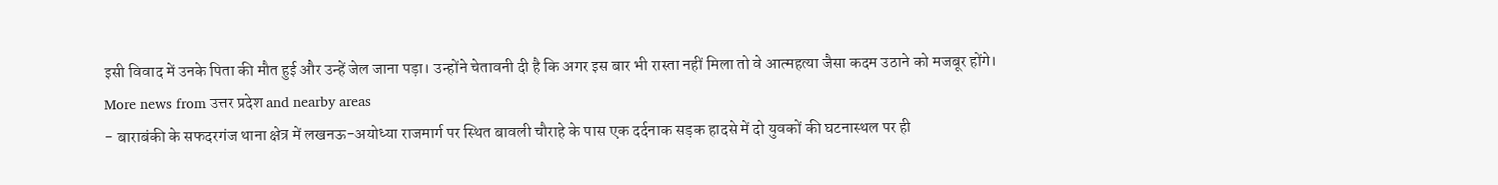इसी विवाद में उनके पिता की मौत हुई और उन्हें जेल जाना पड़ा। उन्होंने चेतावनी दी है कि अगर इस बार भी रास्ता नहीं मिला तो वे आत्महत्या जैसा कदम उठाने को मजबूर होंगे।
More news from उत्तर प्रदेश and nearby areas
- बाराबंकी के सफदरगंज थाना क्षेत्र में लखनऊ-अयोध्या राजमार्ग पर स्थित बावली चौराहे के पास एक दर्दनाक सड़क हादसे में दो युवकों की घटनास्थल पर ही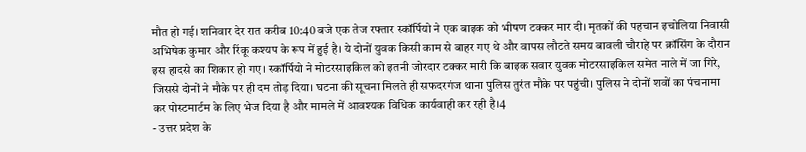मौत हो गई। शनिवार देर रात करीब 10:40 बजे एक तेज रफ्तार स्कॉर्पियो ने एक बाइक को भीषण टक्कर मार दी। मृतकों की पहचान इचोलिया निवासी अभिषेक कुमार और रिंकू कश्यप के रूप में हुई है। ये दोनों युवक किसी काम से बाहर गए थे और वापस लौटते समय बावली चौराहे पर क्रॉसिंग के दौरान इस हादसे का शिकार हो गए। स्कॉर्पियो ने मोटरसाइकिल को इतनी जोरदार टक्कर मारी कि बाइक सवार युवक मोटरसाइकिल समेत नाले में जा गिरे, जिससे दोनों ने मौके पर ही दम तोड़ दिया। घटना की सूचना मिलते ही सफदरगंज थाना पुलिस तुरंत मौके पर पहुंची। पुलिस ने दोनों शवों का पंचनामा कर पोस्टमार्टम के लिए भेज दिया है और मामले में आवश्यक विधिक कार्यवाही कर रही है।4
- उत्तर प्रदेश के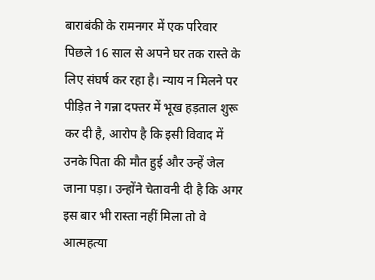बाराबंकी के रामनगर में एक परिवार पिछले 16 साल से अपने घर तक रास्ते के लिए संघर्ष कर रहा है। न्याय न मिलने पर पीड़ित ने गन्ना दफ्तर में भूख हड़ताल शुरू कर दी है, आरोप है कि इसी विवाद में उनके पिता की मौत हुई और उन्हें जेल जाना पड़ा। उन्होंने चेतावनी दी है कि अगर इस बार भी रास्ता नहीं मिला तो वे आत्महत्या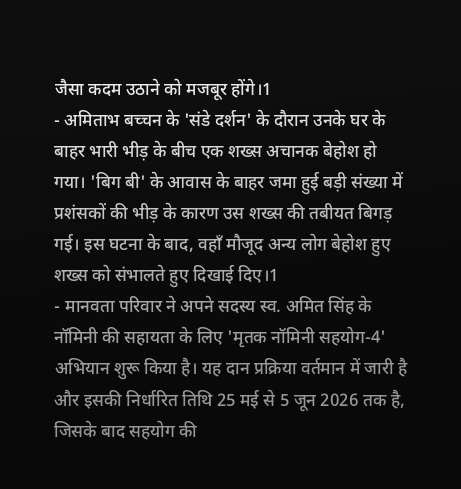जैसा कदम उठाने को मजबूर होंगे।1
- अमिताभ बच्चन के 'संडे दर्शन' के दौरान उनके घर के बाहर भारी भीड़ के बीच एक शख्स अचानक बेहोश हो गया। 'बिग बी' के आवास के बाहर जमा हुई बड़ी संख्या में प्रशंसकों की भीड़ के कारण उस शख्स की तबीयत बिगड़ गई। इस घटना के बाद, वहाँ मौजूद अन्य लोग बेहोश हुए शख्स को संभालते हुए दिखाई दिए।1
- मानवता परिवार ने अपने सदस्य स्व. अमित सिंह के नॉमिनी की सहायता के लिए 'मृतक नॉमिनी सहयोग-4' अभियान शुरू किया है। यह दान प्रक्रिया वर्तमान में जारी है और इसकी निर्धारित तिथि 25 मई से 5 जून 2026 तक है, जिसके बाद सहयोग की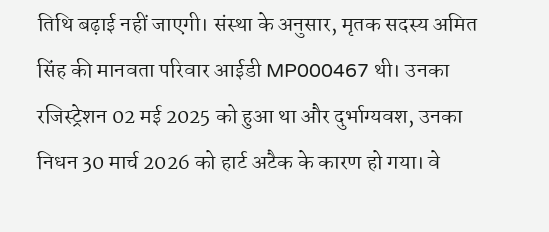तिथि बढ़ाई नहीं जाएगी। संस्था के अनुसार, मृतक सदस्य अमित सिंह की मानवता परिवार आईडी MP000467 थी। उनका रजिस्ट्रेशन 02 मई 2025 को हुआ था और दुर्भाग्यवश, उनका निधन 30 मार्च 2026 को हार्ट अटैक के कारण हो गया। वे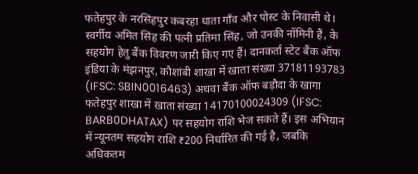फतेहपुर के नरसिंहपुर कबरहा धाता गाँव और पोस्ट के निवासी थे। स्वर्गीय अमित सिंह की पत्नी प्रतिमा सिंह, जो उनकी नॉमिनी हैं, के सहयोग हेतु बैंक विवरण जारी किए गए हैं। दानकर्ता स्टेट बैंक ऑफ इंडिया के मंझनपुर, कौशांबी शाखा में खाता संख्या 37181193783 (IFSC: SBIN0016463) अथवा बैंक ऑफ बड़ौदा के खागा फतेहपुर शाखा में खाता संख्या 14170100024309 (IFSC: BARB0DHATAX) पर सहयोग राशि भेज सकते हैं। इस अभियान में न्यूनतम सहयोग राशि ₹200 निर्धारित की गई है, जबकि अधिकतम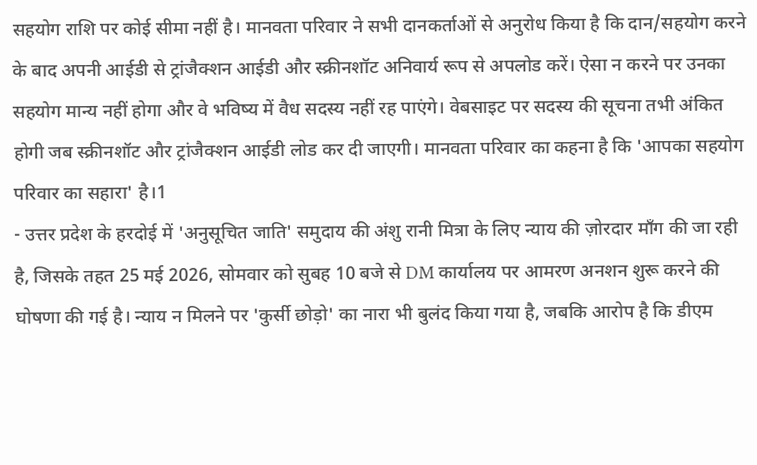सहयोग राशि पर कोई सीमा नहीं है। मानवता परिवार ने सभी दानकर्ताओं से अनुरोध किया है कि दान/सहयोग करने के बाद अपनी आईडी से ट्रांजैक्शन आईडी और स्क्रीनशॉट अनिवार्य रूप से अपलोड करें। ऐसा न करने पर उनका सहयोग मान्य नहीं होगा और वे भविष्य में वैध सदस्य नहीं रह पाएंगे। वेबसाइट पर सदस्य की सूचना तभी अंकित होगी जब स्क्रीनशॉट और ट्रांजैक्शन आईडी लोड कर दी जाएगी। मानवता परिवार का कहना है कि 'आपका सहयोग परिवार का सहारा' है।1
- उत्तर प्रदेश के हरदोई में 'अनुसूचित जाति' समुदाय की अंशु रानी मित्रा के लिए न्याय की ज़ोरदार माँग की जा रही है, जिसके तहत 25 मई 2026, सोमवार को सुबह 10 बजे से DM कार्यालय पर आमरण अनशन शुरू करने की घोषणा की गई है। न्याय न मिलने पर 'कुर्सी छोड़ो' का नारा भी बुलंद किया गया है, जबकि आरोप है कि डीएम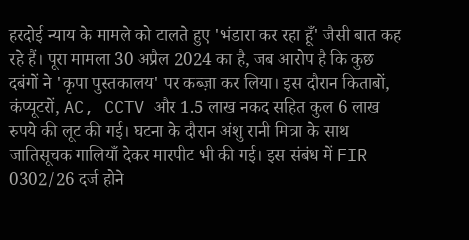हरदोई न्याय के मामले को टालते हुए 'भंडारा कर रहा हूँ' जैसी बात कह रहे हैं। पूरा मामला 30 अप्रैल 2024 का है, जब आरोप है कि कुछ दबंगों ने 'कृपा पुस्तकालय' पर कब्ज़ा कर लिया। इस दौरान किताबों, कंप्यूटरों, AC, CCTV और 1.5 लाख नकद सहित कुल 6 लाख रुपये की लूट की गई। घटना के दौरान अंशु रानी मित्रा के साथ जातिसूचक गालियाँ देकर मारपीट भी की गई। इस संबंध में FIR 0302/26 दर्ज होने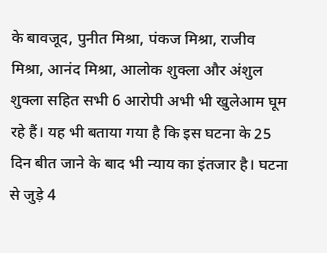के बावजूद, पुनीत मिश्रा, पंकज मिश्रा, राजीव मिश्रा, आनंद मिश्रा, आलोक शुक्ला और अंशुल शुक्ला सहित सभी 6 आरोपी अभी भी खुलेआम घूम रहे हैं। यह भी बताया गया है कि इस घटना के 25 दिन बीत जाने के बाद भी न्याय का इंतजार है। घटना से जुड़े 4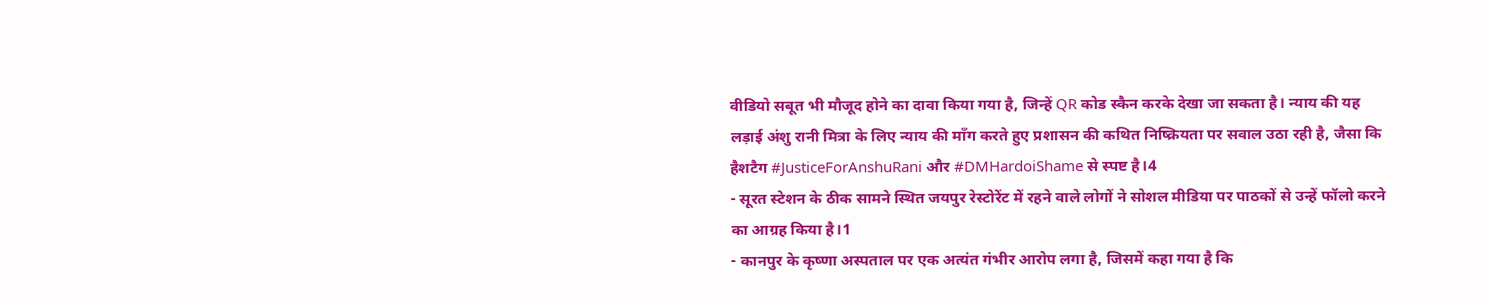वीडियो सबूत भी मौजूद होने का दावा किया गया है, जिन्हें QR कोड स्कैन करके देखा जा सकता है। न्याय की यह लड़ाई अंशु रानी मित्रा के लिए न्याय की माँग करते हुए प्रशासन की कथित निष्क्रियता पर सवाल उठा रही है, जैसा कि हैशटैग #JusticeForAnshuRani और #DMHardoiShame से स्पष्ट है।4
- सूरत स्टेशन के ठीक सामने स्थित जयपुर रेस्टोरेंट में रहने वाले लोगों ने सोशल मीडिया पर पाठकों से उन्हें फॉलो करने का आग्रह किया है।1
- कानपुर के कृष्णा अस्पताल पर एक अत्यंत गंभीर आरोप लगा है, जिसमें कहा गया है कि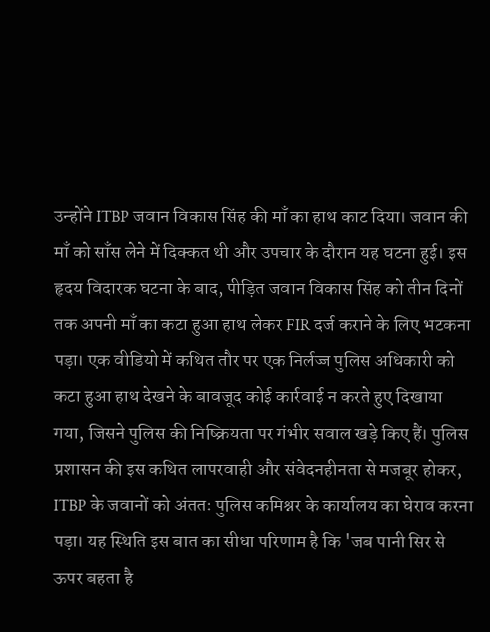उन्होंने ITBP जवान विकास सिंह की माँ का हाथ काट दिया। जवान की माँ को साँस लेने में दिक्कत थी और उपचार के दौरान यह घटना हुई। इस हृदय विदारक घटना के बाद, पीड़ित जवान विकास सिंह को तीन दिनों तक अपनी माँ का कटा हुआ हाथ लेकर FIR दर्ज कराने के लिए भटकना पड़ा। एक वीडियो में कथित तौर पर एक निर्लज्ज पुलिस अधिकारी को कटा हुआ हाथ देखने के बावजूद कोई कार्रवाई न करते हुए दिखाया गया, जिसने पुलिस की निष्क्रियता पर गंभीर सवाल खड़े किए हैं। पुलिस प्रशासन की इस कथित लापरवाही और संवेदनहीनता से मजबूर होकर, ITBP के जवानों को अंततः पुलिस कमिश्नर के कार्यालय का घेराव करना पड़ा। यह स्थिति इस बात का सीधा परिणाम है कि 'जब पानी सिर से ऊपर बहता है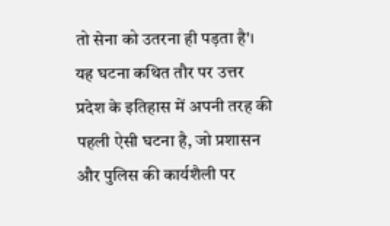तो सेना को उतरना ही पड़ता है'। यह घटना कथित तौर पर उत्तर प्रदेश के इतिहास में अपनी तरह की पहली ऐसी घटना है, जो प्रशासन और पुलिस की कार्यशैली पर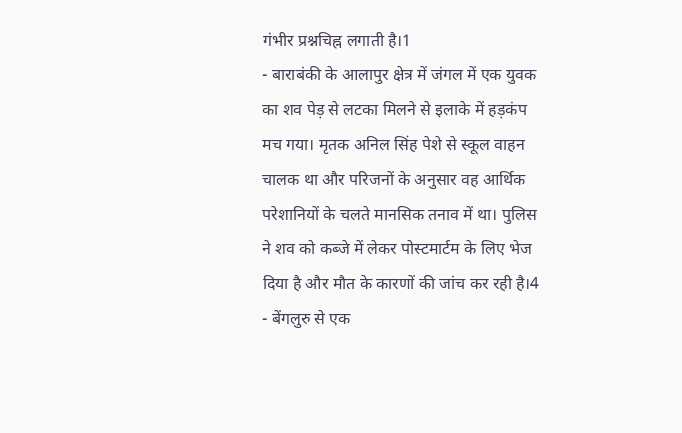गंभीर प्रश्नचिह्न लगाती है।1
- बाराबंकी के आलापुर क्षेत्र में जंगल में एक युवक का शव पेड़ से लटका मिलने से इलाके में हड़कंप मच गया। मृतक अनिल सिंह पेशे से स्कूल वाहन चालक था और परिजनों के अनुसार वह आर्थिक परेशानियों के चलते मानसिक तनाव में था। पुलिस ने शव को कब्जे में लेकर पोस्टमार्टम के लिए भेज दिया है और मौत के कारणों की जांच कर रही है।4
- बेंगलुरु से एक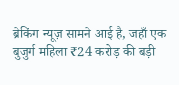ब्रेकिंग न्यूज़ सामने आई है, जहाँ एक बुजुर्ग महिला ₹24 करोड़ की बड़ी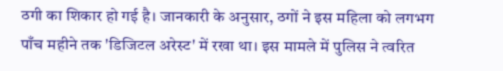ठगी का शिकार हो गई है। जानकारी के अनुसार, ठगों ने इस महिला को लगभग पाँच महीने तक 'डिजिटल अरेस्ट' में रखा था। इस मामले में पुलिस ने त्वरित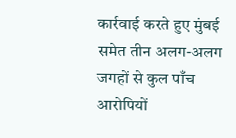कार्रवाई करते हुए मुंबई समेत तीन अलग-अलग जगहों से कुल पाँच आरोपियों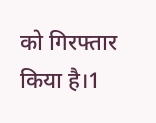को गिरफ्तार किया है।1